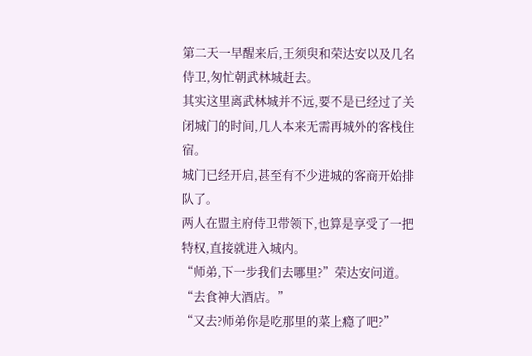第二天一早醒来后,王须臾和荣达安以及几名侍卫,匆忙朝武林城赶去。
其实这里离武林城并不远,要不是已经过了关闭城门的时间,几人本来无需再城外的客栈住宿。
城门已经开启,甚至有不少进城的客商开始排队了。
两人在盟主府侍卫带领下,也算是享受了一把特权,直接就进入城内。
“师弟,下一步我们去哪里?”荣达安问道。
“去食神大酒店。”
“又去?师弟你是吃那里的菜上瘾了吧?”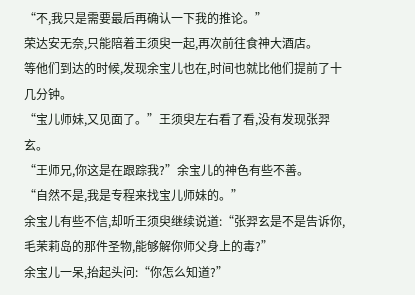“不,我只是需要最后再确认一下我的推论。”
荣达安无奈,只能陪着王须臾一起,再次前往食神大酒店。
等他们到达的时候,发现余宝儿也在,时间也就比他们提前了十几分钟。
“宝儿师妹,又见面了。”王须臾左右看了看,没有发现张羿玄。
“王师兄,你这是在跟踪我?”余宝儿的神色有些不善。
“自然不是,我是专程来找宝儿师妹的。”
余宝儿有些不信,却听王须臾继续说道:“张羿玄是不是告诉你,毛茉莉岛的那件圣物,能够解你师父身上的毒?”
余宝儿一呆,抬起头问:“你怎么知道?”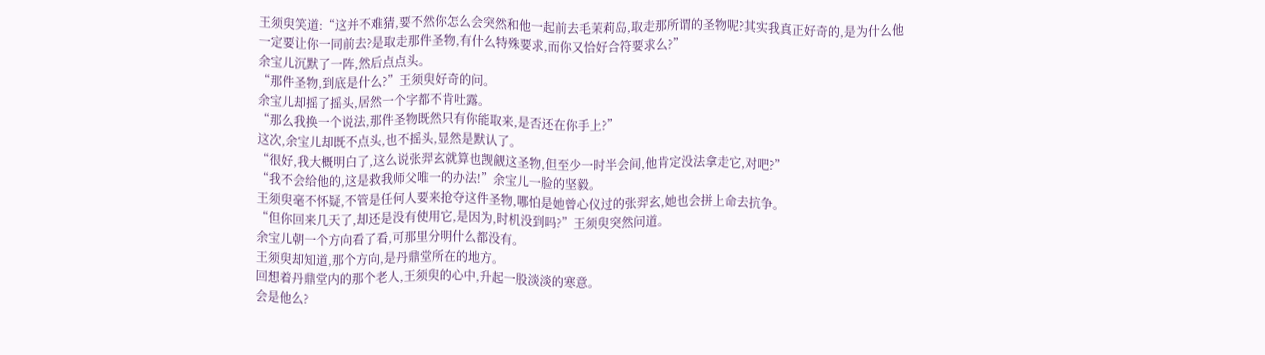王须臾笑道:“这并不难猜,要不然你怎么会突然和他一起前去毛茉莉岛,取走那所谓的圣物呢?其实我真正好奇的,是为什么他一定要让你一同前去?是取走那件圣物,有什么特殊要求,而你又恰好合符要求么?”
余宝儿沉默了一阵,然后点点头。
“那件圣物,到底是什么?”王须臾好奇的问。
余宝儿却摇了摇头,居然一个字都不肯吐露。
“那么我换一个说法,那件圣物既然只有你能取来,是否还在你手上?”
这次,余宝儿却既不点头,也不摇头,显然是默认了。
“很好,我大概明白了,这么说张羿玄就算也觊觎这圣物,但至少一时半会间,他肯定没法拿走它,对吧?”
“我不会给他的,这是救我师父唯一的办法!”余宝儿一脸的坚毅。
王须臾毫不怀疑,不管是任何人要来抢夺这件圣物,哪怕是她曾心仪过的张羿玄,她也会拼上命去抗争。
“但你回来几天了,却还是没有使用它,是因为,时机没到吗?”王须臾突然问道。
余宝儿朝一个方向看了看,可那里分明什么都没有。
王须臾却知道,那个方向,是丹鼎堂所在的地方。
回想着丹鼎堂内的那个老人,王须臾的心中,升起一股淡淡的寒意。
会是他么?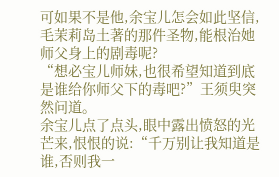可如果不是他,余宝儿怎会如此坚信,毛茉莉岛土著的那件圣物,能根治她师父身上的剧毒呢?
“想必宝儿师妹,也很希望知道到底是谁给你师父下的毒吧?”王须臾突然问道。
余宝儿点了点头,眼中露出愤怒的光芒来,恨恨的说:“千万别让我知道是谁,否则我一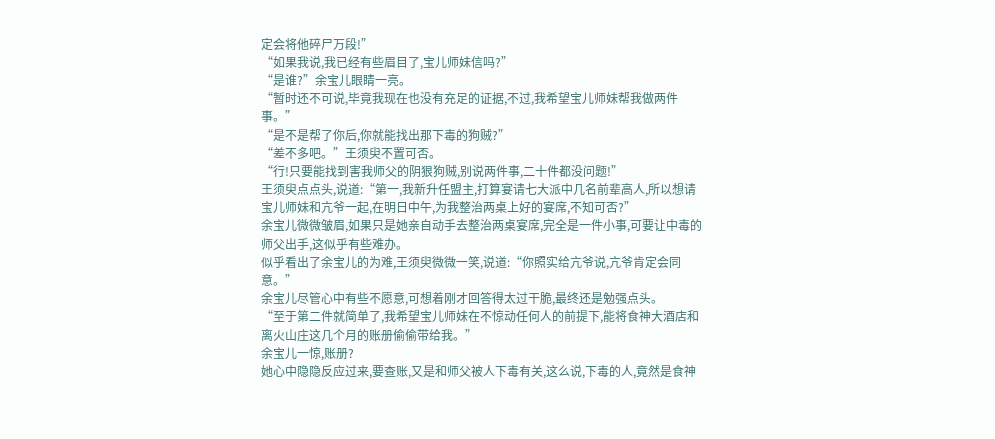定会将他碎尸万段!”
“如果我说,我已经有些眉目了,宝儿师妹信吗?”
“是谁?”余宝儿眼睛一亮。
“暂时还不可说,毕竟我现在也没有充足的证据,不过,我希望宝儿师妹帮我做两件事。”
“是不是帮了你后,你就能找出那下毒的狗贼?”
“差不多吧。”王须臾不置可否。
“行!只要能找到害我师父的阴狠狗贼,别说两件事,二十件都没问题!”
王须臾点点头,说道:“第一,我新升任盟主,打算宴请七大派中几名前辈高人,所以想请宝儿师妹和亢爷一起,在明日中午,为我整治两桌上好的宴席,不知可否?”
余宝儿微微皱眉,如果只是她亲自动手去整治两桌宴席,完全是一件小事,可要让中毒的师父出手,这似乎有些难办。
似乎看出了余宝儿的为难,王须臾微微一笑,说道:“你照实给亢爷说,亢爷肯定会同意。”
余宝儿尽管心中有些不愿意,可想着刚才回答得太过干脆,最终还是勉强点头。
“至于第二件就简单了,我希望宝儿师妹在不惊动任何人的前提下,能将食神大酒店和离火山庄这几个月的账册偷偷带给我。”
余宝儿一惊,账册?
她心中隐隐反应过来,要查账,又是和师父被人下毒有关,这么说,下毒的人,竟然是食神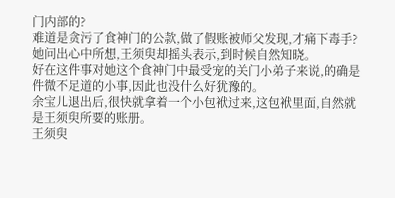门内部的?
难道是贪污了食神门的公款,做了假账被师父发现,才痛下毒手?
她问出心中所想,王须臾却摇头表示,到时候自然知晓。
好在这件事对她这个食神门中最受宠的关门小弟子来说,的确是件微不足道的小事,因此也没什么好犹豫的。
余宝儿退出后,很快就拿着一个小包袱过来,这包袱里面,自然就是王须臾所要的账册。
王须臾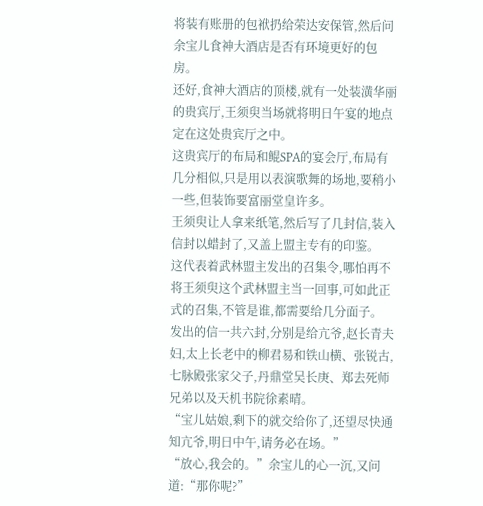将装有账册的包袱扔给荣达安保管,然后问余宝儿食神大酒店是否有环境更好的包房。
还好,食神大酒店的顶楼,就有一处装潢华丽的贵宾厅,王须臾当场就将明日午宴的地点定在这处贵宾厅之中。
这贵宾厅的布局和鲲SPA的宴会厅,布局有几分相似,只是用以表演歌舞的场地,要稍小一些,但装饰要富丽堂皇许多。
王须臾让人拿来纸笔,然后写了几封信,装入信封以蜡封了,又盖上盟主专有的印鉴。
这代表着武林盟主发出的召集令,哪怕再不将王须臾这个武林盟主当一回事,可如此正式的召集,不管是谁,都需要给几分面子。
发出的信一共六封,分别是给亢爷,赵长青夫妇,太上长老中的柳君易和铁山横、张锐古,七脉殿张家父子,丹鼎堂吴长庚、郑去死师兄弟以及天机书院徐素晴。
“宝儿姑娘,剩下的就交给你了,还望尽快通知亢爷,明日中午,请务必在场。”
“放心,我会的。”余宝儿的心一沉,又问道:“那你呢?”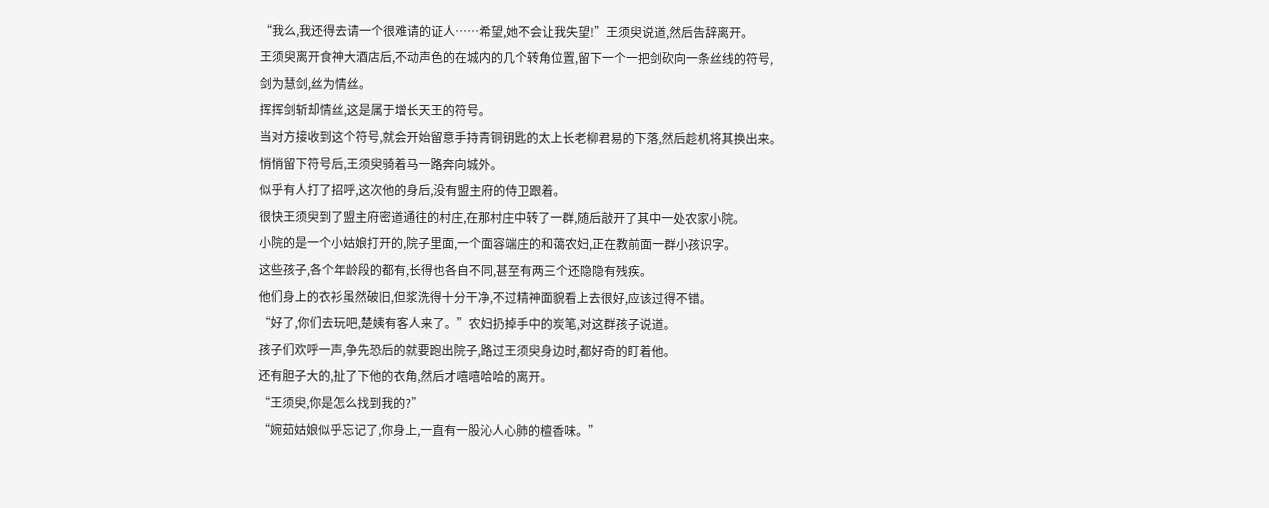“我么,我还得去请一个很难请的证人……希望,她不会让我失望!”王须臾说道,然后告辞离开。
王须臾离开食神大酒店后,不动声色的在城内的几个转角位置,留下一个一把剑砍向一条丝线的符号,
剑为慧剑,丝为情丝。
挥挥剑斩却情丝,这是属于增长天王的符号。
当对方接收到这个符号,就会开始留意手持青铜钥匙的太上长老柳君易的下落,然后趁机将其换出来。
悄悄留下符号后,王须臾骑着马一路奔向城外。
似乎有人打了招呼,这次他的身后,没有盟主府的侍卫跟着。
很快王须臾到了盟主府密道通往的村庄,在那村庄中转了一群,随后敲开了其中一处农家小院。
小院的是一个小姑娘打开的,院子里面,一个面容端庄的和蔼农妇,正在教前面一群小孩识字。
这些孩子,各个年龄段的都有,长得也各自不同,甚至有两三个还隐隐有残疾。
他们身上的衣衫虽然破旧,但浆洗得十分干净,不过精神面貌看上去很好,应该过得不错。
“好了,你们去玩吧,楚姨有客人来了。”农妇扔掉手中的炭笔,对这群孩子说道。
孩子们欢呼一声,争先恐后的就要跑出院子,路过王须臾身边时,都好奇的盯着他。
还有胆子大的,扯了下他的衣角,然后才嘻嘻哈哈的离开。
“王须臾,你是怎么找到我的?”
“婉茹姑娘似乎忘记了,你身上,一直有一股沁人心肺的檀香味。”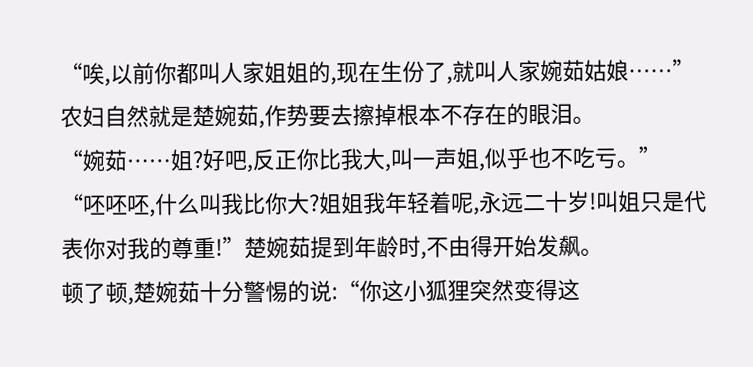“唉,以前你都叫人家姐姐的,现在生份了,就叫人家婉茹姑娘……”农妇自然就是楚婉茹,作势要去擦掉根本不存在的眼泪。
“婉茹……姐?好吧,反正你比我大,叫一声姐,似乎也不吃亏。”
“呸呸呸,什么叫我比你大?姐姐我年轻着呢,永远二十岁!叫姐只是代表你对我的尊重!”楚婉茹提到年龄时,不由得开始发飙。
顿了顿,楚婉茹十分警惕的说:“你这小狐狸突然变得这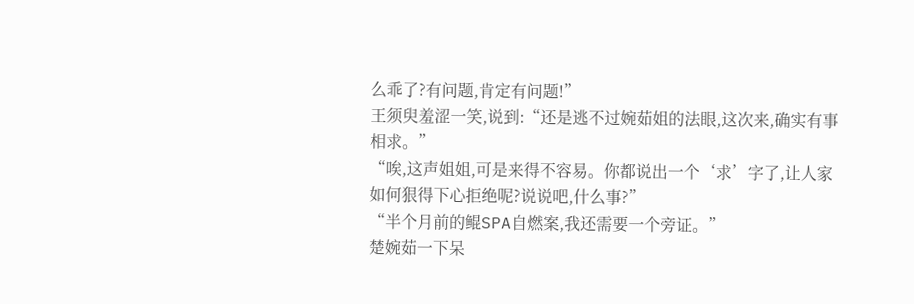么乖了?有问题,肯定有问题!”
王须臾羞涩一笑,说到:“还是逃不过婉茹姐的法眼,这次来,确实有事相求。”
“唉,这声姐姐,可是来得不容易。你都说出一个‘求’字了,让人家如何狠得下心拒绝呢?说说吧,什么事?”
“半个月前的鲲SPA自燃案,我还需要一个旁证。”
楚婉茹一下呆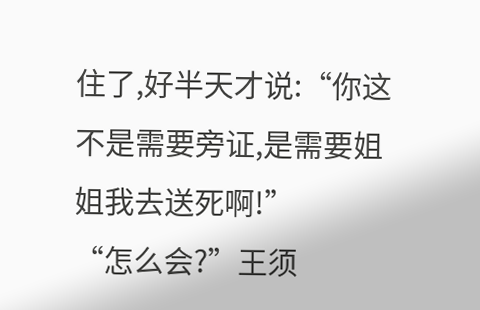住了,好半天才说:“你这不是需要旁证,是需要姐姐我去送死啊!”
“怎么会?”王须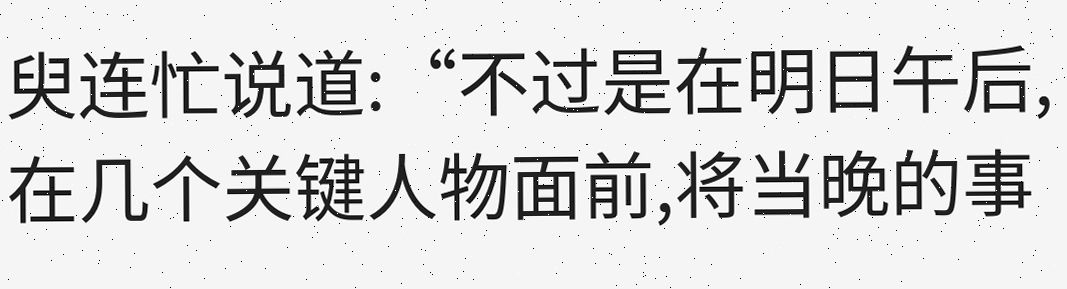臾连忙说道:“不过是在明日午后,在几个关键人物面前,将当晚的事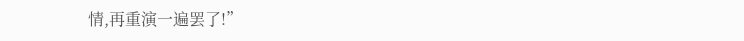情,再重演一遍罢了!”